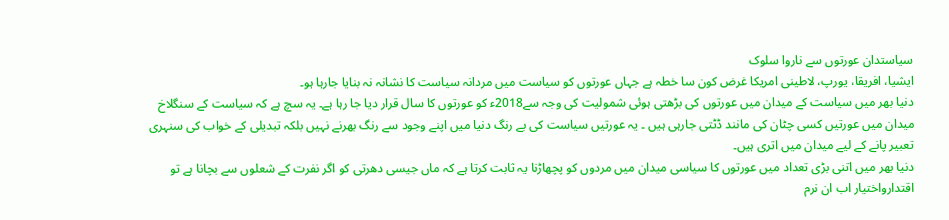سیاستدان عورتوں سے ناروا سلوک
ایشیا، افریقا، یورپ، لاطینی امریکا غرض کون سا خطہ ہے جہاں عورتوں کو سیاست میں مردانہ سیاست کا نشانہ نہ بنایا جارہا ہو۔
دنیا بھر میں سیاست کے میدان میں عورتوں کی بڑھتی ہوئی شمولیت کی وجہ سے2018ء کو عورتوں کا سال قرار دیا جا رہا ہے۔ یہ سچ ہے کہ سیاست کے سنگلاخ میدان میں عورتیں کسی چٹان کی مانند ڈٹتی جارہی ہیں ۔ یہ عورتیں سیاست کی بے رنگ دنیا میں اپنے وجود سے رنگ بھرنے نہیں بلکہ تبدیلی کے خواب کی سنہری تعبیر پانے کے لیے میدان میں اتری ہیں۔
دنیا بھر میں اتنی بڑی تعداد میں عورتوں کا سیاسی میدان میں مردوں کو پچھاڑنا یہ ثابت کرتا ہے کہ ماں جیسی دھرتی کو اگر نفرت کے شعلوں سے بچانا ہے تو اقتدارواختیار اب ان نرم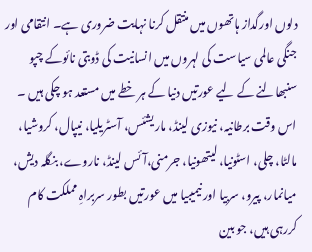دلوں اورگداز ہاتھوں میں منتقل کرنا نہایت ضروری ہے۔ انتقامی اور جنگی عالمی سیاست کی لہروں میں انسانیت کی ڈوبتی نائوکے چپو سنبھالنے کے لیے عورتیں دنیا کے ہر خطے میں مستعد ہو چکی ہیں ۔
اس وقت برطانیہ، نیوزی لینڈ، ماریشئس، آسٹریلیا، نیپال، کروشیا، مالٹا، چلی، اسٹونیا، لیتھونیا، جرمنی،آئس لینڈ، ناروے، بنگلہ دیش، میانمار، پیرو، سربیا اور نیمیبیا میں عورتیں بطور سربراہِ مملکت کام کررہی ہیں، جو بین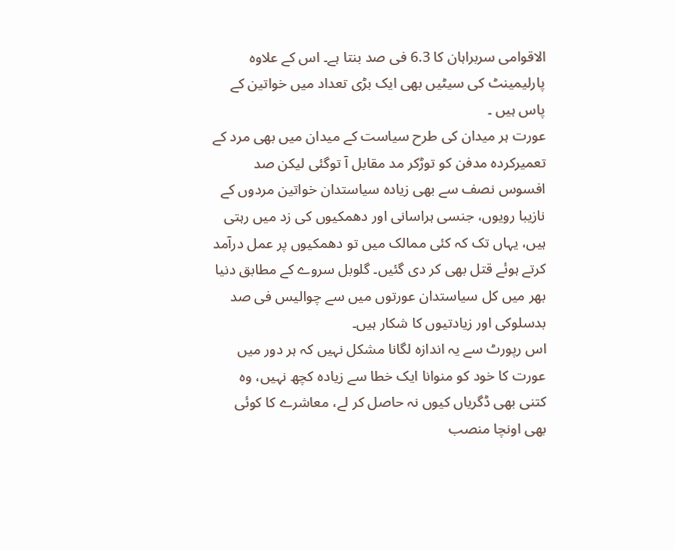الاقوامی سربراہان کا 6.3 فی صد بنتا ہے۔ اس کے علاوہ پارلیمینٹ کی سیٹیں بھی ایک بڑی تعداد میں خواتین کے پاس ہیں ۔
عورت ہر میدان کی طرح سیاست کے میدان میں بھی مرد کے تعمیرکردہ مدفن کو توڑکر مد مقابل آ توگئی لیکن صد افسوس نصف سے بھی زیادہ سیاستدان خواتین مردوں کے نازیبا رویوں، جنسی ہراسانی اور دھمکیوں کی زد میں رہتی ہیں، یہاں تک کہ کئی ممالک میں تو دھمکیوں پر عمل درآمد کرتے ہوئے قتل بھی کر دی گئیں۔ گلوبل سروے کے مطابق دنیا بھر میں کل سیاستدان عورتوں میں سے چوالیس فی صد بدسلوکی اور زیادتیوں کا شکار ہیں۔
اس رپورٹ سے یہ اندازہ لگانا مشکل نہیں کہ ہر دور میں عورت کا خود کو منوانا ایک خطا سے زیادہ کچھ نہیں، وہ کتنی بھی ڈگریاں کیوں نہ حاصل کر لے، معاشرے کا کوئی بھی اونچا منصب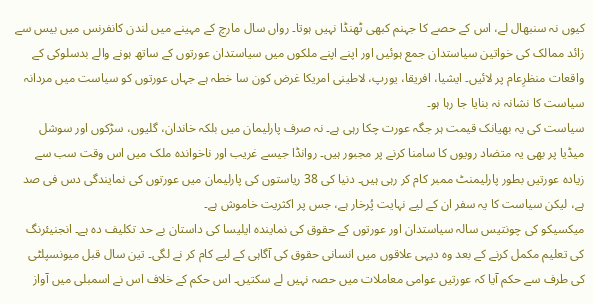کیوں نہ سنبھال لے، اس کے حصے کا جہنم کبھی ٹھنڈا نہیں ہوتا۔ رواں سال مارچ کے مہینے میں لندن کانفرنس میں بیس سے زائد ممالک کی خواتین سیاستدان جمع ہوئیں اور اپنے اپنے ملکوں میں سیاستدان عورتوں کے ساتھ ہونے والے بدسلوکی کے واقعات منظرِعام پر لائیں۔ ایشیا، افریقا، یورپ، لاطینی امریکا غرض کون سا خطہ ہے جہاں عورتوں کو سیاست میں مردانہ سیاست کا نشانہ نہ بنایا جا رہا ہو۔
سیاست کی یہ بھیانک قیمت ہر جگہ عورت چکا رہی ہے۔ نہ صرف پارلیمان میں بلکہ خاندان، گلیوں، سڑکوں اور سوشل میڈیا پر بھی یہ متضاد رویوں کا سامنا کرنے پر مجبور ہیں۔ روانڈا جیسے غریب اور ناخواندہ ملک میں اس وقت سب سے زیادہ عورتیں بطور پارلیمنٹ ممبر کام کر رہی ہیں۔ دنیا کی 38 ریاستوں کی پارلیمان میں عورتوں کی نمایندگی دس فی صد ہے، لیکن سیاست کا یہ سفر ان کے لیے نہایت پُرخار ہے، جس پر اکثریت خاموش ہے۔
میکسیکو کی چونتیس سالہ سیاستدان اور عورتوں کے حقوق کی نمایندہ ایلیسا کی داستان بے حد تکلیف دہ ہے۔ انجنیئرنگ کی تعلیم مکمل کرنے کے بعد وہ دیہی علاقوں میں انسانی حقوق کی آگاہی کے لیے کام کر نے لگی۔ تین سال قبل میونسپلٹی کی طرف سے حکم آیا کہ عورتیں عوامی معاملات میں حصہ نہیں لے سکتیں۔ اس حکم کے خلاف اس نے اسمبلی میں آواز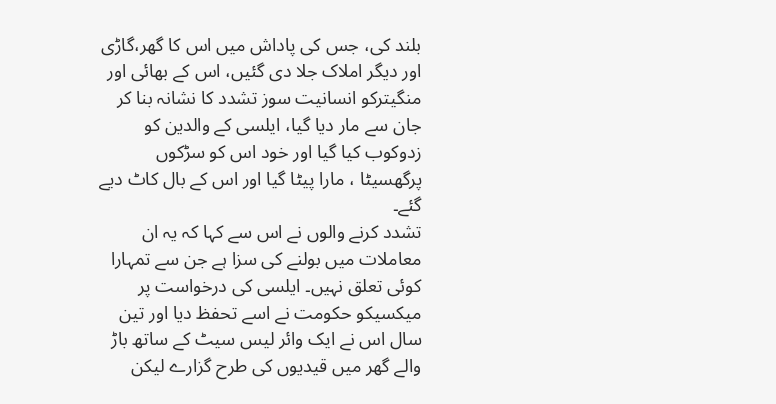بلند کی، جس کی پاداش میں اس کا گھر،گاڑی اور دیگر املاک جلا دی گئیں، اس کے بھائی اور منگیترکو انسانیت سوز تشدد کا نشانہ بنا کر جان سے مار دیا گیا، ایلسی کے والدین کو زدوکوب کیا گیا اور خود اس کو سڑکوں پرگھسیٹا ، مارا پیٹا گیا اور اس کے بال کاٹ دیے گئے۔
تشدد کرنے والوں نے اس سے کہا کہ یہ ان معاملات میں بولنے کی سزا ہے جن سے تمہارا کوئی تعلق نہیں۔ ایلسی کی درخواست پر میکسیکو حکومت نے اسے تحفظ دیا اور تین سال اس نے ایک وائر لیس سیٹ کے ساتھ باڑ والے گھر میں قیدیوں کی طرح گزارے لیکن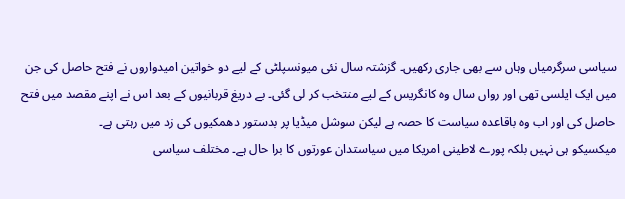سیاسی سرگرمیاں وہاں سے بھی جاری رکھیں۔ گزشتہ سال نئی میونسپلٹی کے لیے دو خواتین امیدواروں نے فتح حاصل کی جن میں ایک ایلسی تھی اور رواں سال وہ کانگریس کے لیے منتخب کر لی گئی۔ بے دریغ قربانیوں کے بعد اس نے اپنے مقصد میں فتح حاصل کی اور اب وہ باقاعدہ سیاست کا حصہ ہے لیکن سوشل میڈیا پر بدستور دھمکیوں کی زد میں رہتی ہے۔
میکسیکو ہی نہیں بلکہ پورے لاطینی امریکا میں سیاستدان عورتوں کا برا حال ہے۔ مختلف سیاسی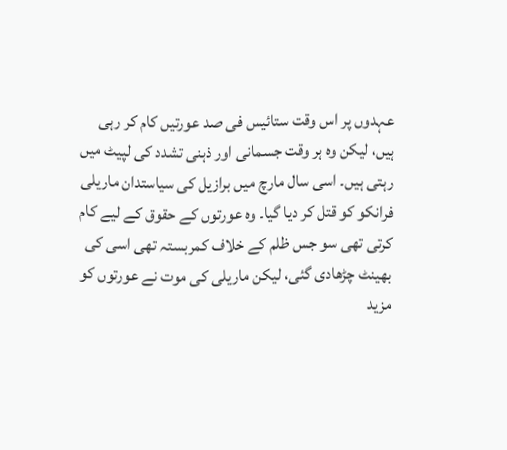عہدوں پر اس وقت ستائیس فی صد عورتیں کام کر رہی ہیں، لیکن وہ ہر وقت جسمانی اور ذہنی تشدد کی لپیٹ میں رہتی ہیں۔ اسی سال مارچ میں برازیل کی سیاستدان ماریلی فرانکو کو قتل کر دیا گیا۔ وہ عورتوں کے حقوق کے لیے کام کرتی تھی سو جس ظلم کے خلاف کمربستہ تھی اسی کی بھینٹ چڑھادی گئی، لیکن ماریلی کی موت نے عورتوں کو مزید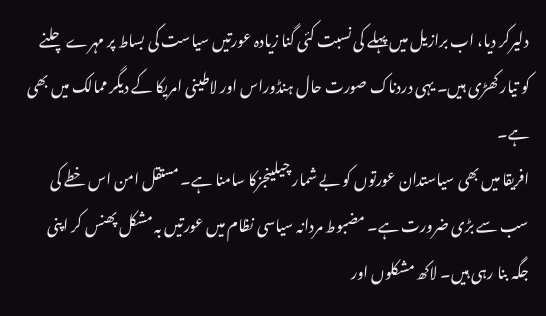دلیرکر دیا، اب برازیل میں پہلے کی نسبت کئی گنا زیادہ عورتیں سیاست کی بساط پر مہرے چلنے کو تیار کھڑی ہیں۔ یہی دردناک صورت حال ہنڈوراس اور لاطینی امریکا کے دیگر ممالک میں بھی ہے۔
افریقا میں بھی سیاستدان عورتوں کو بے شمار چیلینجزکا سامنا ہے۔ مستقل امن اس خطے کی سب سے بڑی ضرورت ہے۔ مضبوط مردانہ سیاسی نظام میں عورتیں بہ مشکل پھنس کر اپنی جگہ بنا رہی ہیں۔ لاکھ مشکلوں اور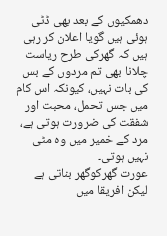دھمکیوں کے بعد بھی ڈٹی ہوئی ہیں گویا اعلان کر رہی ہیں کہ گھرکی طرح ریاست چلانا بھی تم مردوں کے بس کی بات نہیں، کیونکہ اس کام میں جس تحمل، محبت اور شفقت کی ضرورت ہوتی ہے، مرد کے خمیر میں وہ مٹی نہیں ہوتی۔
عورت گھرکوگھر بناتی ہے لیکن افریقا میں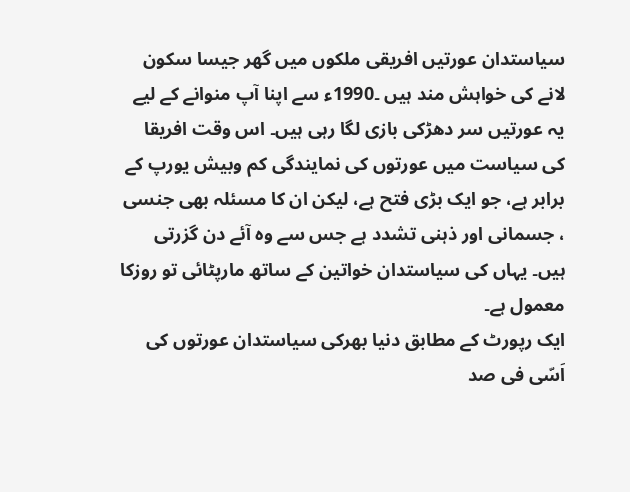سیاستدان عورتیں افریقی ملکوں میں گھر جیسا سکون لانے کی خواہش مند ہیں ۔1990ء سے اپنا آپ منوانے کے لیے یہ عورتیں سر دھڑکی بازی لگا رہی ہیں۔ اس وقت افریقا کی سیاست میں عورتوں کی نمایندگی کم وبیش یورپ کے برابر ہے، جو ایک بڑی فتح ہے، لیکن ان کا مسئلہ بھی جنسی ، جسمانی اور ذہنی تشدد ہے جس سے وہ آئے دن گزرتی ہیں۔ یہاں کی سیاستدان خواتین کے ساتھ مارپٹائی تو روزکا معمول ہے۔
ایک رپورٹ کے مطابق دنیا بھرکی سیاستدان عورتوں کی اَسّی فی صد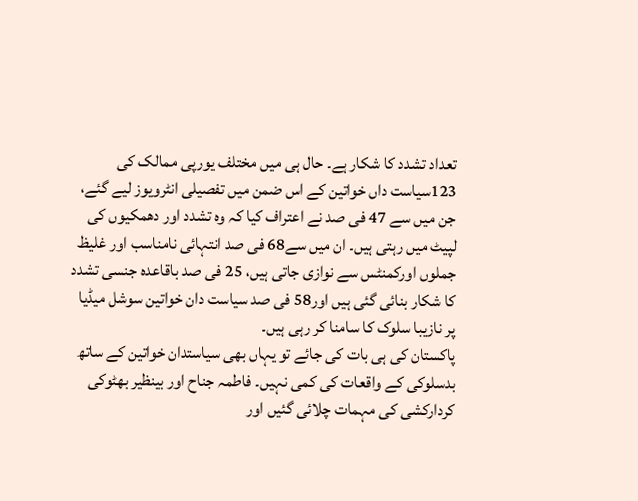تعداد تشدد کا شکار ہے۔ حال ہی میں مختلف یورپی ممالک کی 123سیاست داں خواتین کے اس ضمن میں تفصیلی انٹرویوز لیے گئے، جن میں سے 47 فی صد نے اعتراف کیا کہ وہ تشدد اور دھمکیوں کی لپیٹ میں رہتی ہیں۔ ان میں سے68 فی صد انتہائی نامناسب اور غلیظ جملوں اورکمنٹس سے نوازی جاتی ہیں، 25 فی صد باقاعدہ جنسی تشدد کا شکار بنائی گئی ہیں اور58 فی صد سیاست دان خواتین سوشل میڈیا پر نازیبا سلوک کا سامنا کر رہی ہیں۔
پاکستان کی ہی بات کی جائے تو یہاں بھی سیاستدان خواتین کے ساتھ بدسلوکی کے واقعات کی کمی نہیں۔ فاطمہ جناح اور بینظیر بھٹوکی کردارکشی کی مہمات چلائی گئیں اور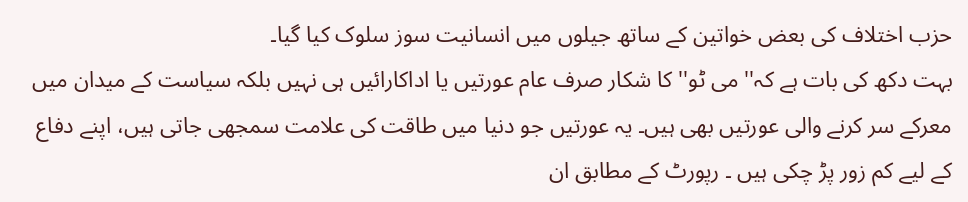حزب اختلاف کی بعض خواتین کے ساتھ جیلوں میں انسانیت سوز سلوک کیا گیا۔
بہت دکھ کی بات ہے کہ'' می ٹو'' کا شکار صرف عام عورتیں یا اداکارائیں ہی نہیں بلکہ سیاست کے میدان میں معرکے سر کرنے والی عورتیں بھی ہیں۔ یہ عورتیں جو دنیا میں طاقت کی علامت سمجھی جاتی ہیں، اپنے دفاع کے لیے کم زور پڑ چکی ہیں ۔ رپورٹ کے مطابق ان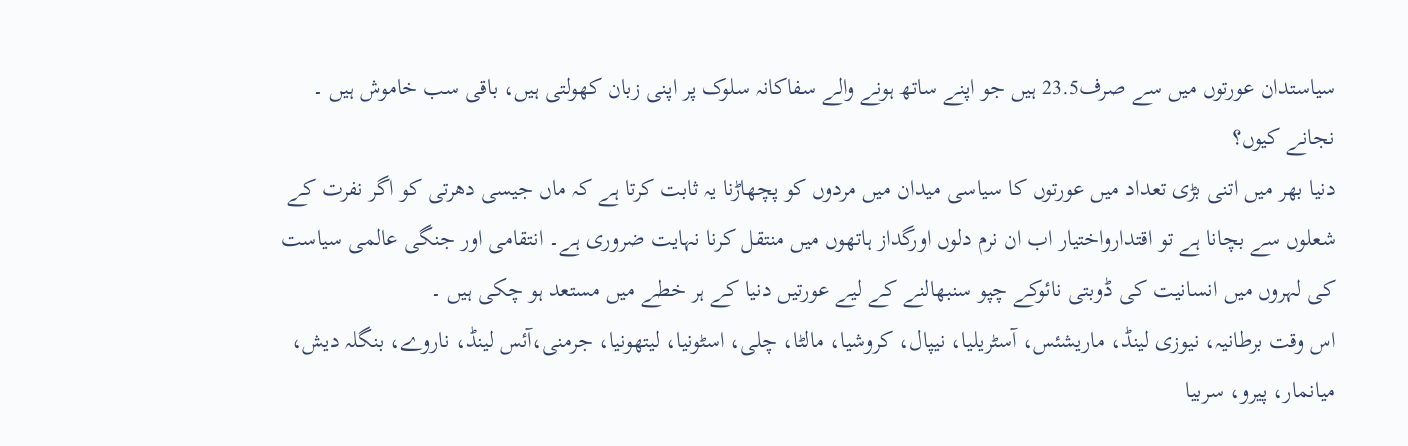سیاستدان عورتوں میں سے صرف23.5 ہیں جو اپنے ساتھ ہونے والے سفاکانہ سلوک پر اپنی زبان کھولتی ہیں، باقی سب خاموش ہیں ۔ نجانے کیوں؟
دنیا بھر میں اتنی بڑی تعداد میں عورتوں کا سیاسی میدان میں مردوں کو پچھاڑنا یہ ثابت کرتا ہے کہ ماں جیسی دھرتی کو اگر نفرت کے شعلوں سے بچانا ہے تو اقتدارواختیار اب ان نرم دلوں اورگداز ہاتھوں میں منتقل کرنا نہایت ضروری ہے۔ انتقامی اور جنگی عالمی سیاست کی لہروں میں انسانیت کی ڈوبتی نائوکے چپو سنبھالنے کے لیے عورتیں دنیا کے ہر خطے میں مستعد ہو چکی ہیں ۔
اس وقت برطانیہ، نیوزی لینڈ، ماریشئس، آسٹریلیا، نیپال، کروشیا، مالٹا، چلی، اسٹونیا، لیتھونیا، جرمنی،آئس لینڈ، ناروے، بنگلہ دیش، میانمار، پیرو، سربیا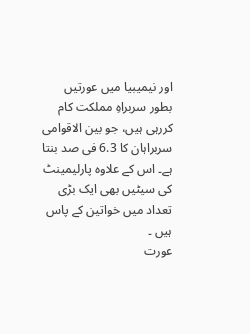اور نیمیبیا میں عورتیں بطور سربراہِ مملکت کام کررہی ہیں، جو بین الاقوامی سربراہان کا 6.3 فی صد بنتا ہے۔ اس کے علاوہ پارلیمینٹ کی سیٹیں بھی ایک بڑی تعداد میں خواتین کے پاس ہیں ۔
عورت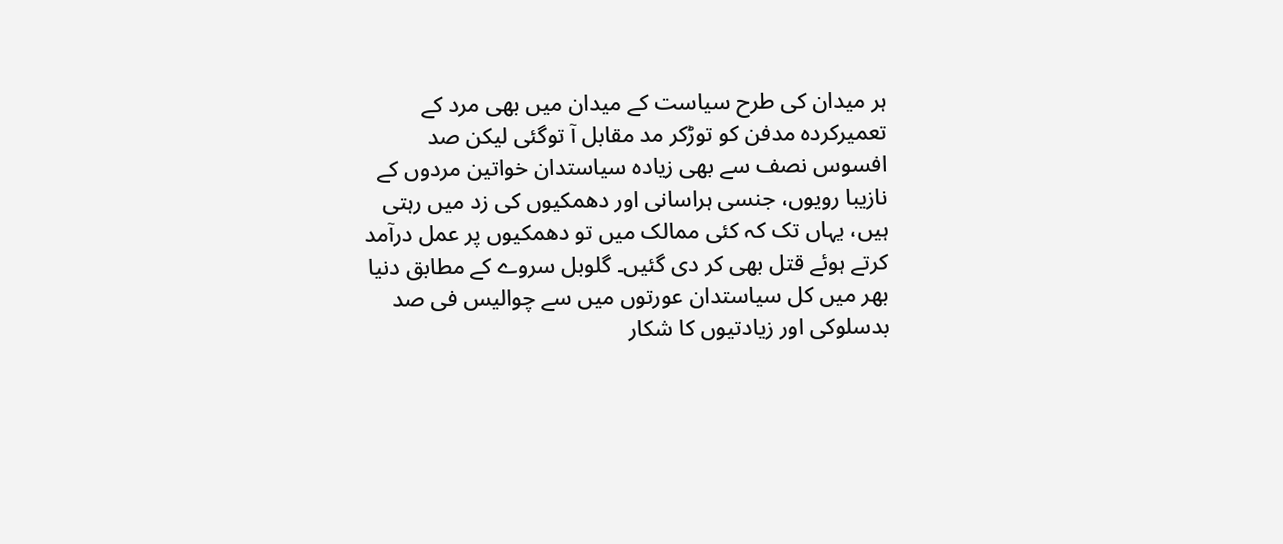ہر میدان کی طرح سیاست کے میدان میں بھی مرد کے تعمیرکردہ مدفن کو توڑکر مد مقابل آ توگئی لیکن صد افسوس نصف سے بھی زیادہ سیاستدان خواتین مردوں کے نازیبا رویوں، جنسی ہراسانی اور دھمکیوں کی زد میں رہتی ہیں، یہاں تک کہ کئی ممالک میں تو دھمکیوں پر عمل درآمد کرتے ہوئے قتل بھی کر دی گئیں۔ گلوبل سروے کے مطابق دنیا بھر میں کل سیاستدان عورتوں میں سے چوالیس فی صد بدسلوکی اور زیادتیوں کا شکار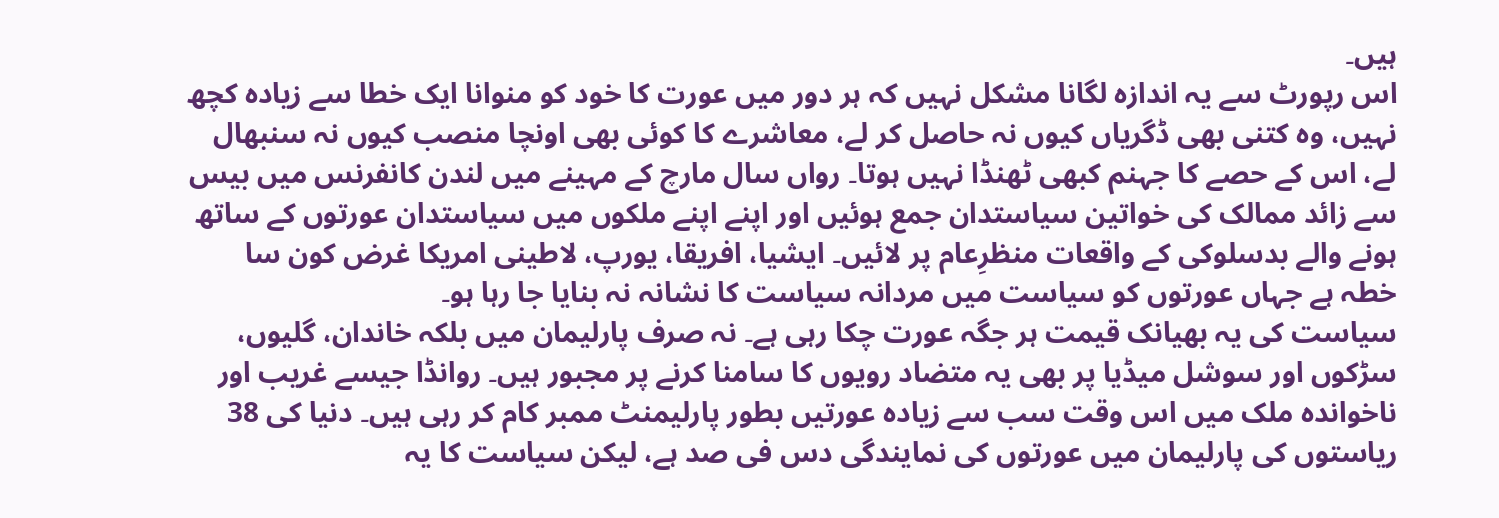ہیں۔
اس رپورٹ سے یہ اندازہ لگانا مشکل نہیں کہ ہر دور میں عورت کا خود کو منوانا ایک خطا سے زیادہ کچھ نہیں، وہ کتنی بھی ڈگریاں کیوں نہ حاصل کر لے، معاشرے کا کوئی بھی اونچا منصب کیوں نہ سنبھال لے، اس کے حصے کا جہنم کبھی ٹھنڈا نہیں ہوتا۔ رواں سال مارچ کے مہینے میں لندن کانفرنس میں بیس سے زائد ممالک کی خواتین سیاستدان جمع ہوئیں اور اپنے اپنے ملکوں میں سیاستدان عورتوں کے ساتھ ہونے والے بدسلوکی کے واقعات منظرِعام پر لائیں۔ ایشیا، افریقا، یورپ، لاطینی امریکا غرض کون سا خطہ ہے جہاں عورتوں کو سیاست میں مردانہ سیاست کا نشانہ نہ بنایا جا رہا ہو۔
سیاست کی یہ بھیانک قیمت ہر جگہ عورت چکا رہی ہے۔ نہ صرف پارلیمان میں بلکہ خاندان، گلیوں، سڑکوں اور سوشل میڈیا پر بھی یہ متضاد رویوں کا سامنا کرنے پر مجبور ہیں۔ روانڈا جیسے غریب اور ناخواندہ ملک میں اس وقت سب سے زیادہ عورتیں بطور پارلیمنٹ ممبر کام کر رہی ہیں۔ دنیا کی 38 ریاستوں کی پارلیمان میں عورتوں کی نمایندگی دس فی صد ہے، لیکن سیاست کا یہ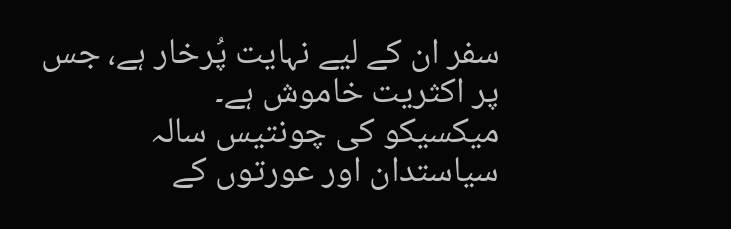سفر ان کے لیے نہایت پُرخار ہے، جس پر اکثریت خاموش ہے۔
میکسیکو کی چونتیس سالہ سیاستدان اور عورتوں کے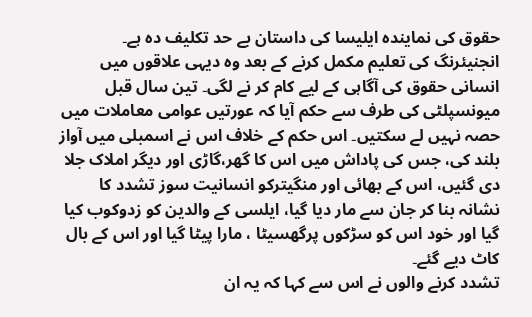حقوق کی نمایندہ ایلیسا کی داستان بے حد تکلیف دہ ہے۔ انجنیئرنگ کی تعلیم مکمل کرنے کے بعد وہ دیہی علاقوں میں انسانی حقوق کی آگاہی کے لیے کام کر نے لگی۔ تین سال قبل میونسپلٹی کی طرف سے حکم آیا کہ عورتیں عوامی معاملات میں حصہ نہیں لے سکتیں۔ اس حکم کے خلاف اس نے اسمبلی میں آواز بلند کی، جس کی پاداش میں اس کا گھر،گاڑی اور دیگر املاک جلا دی گئیں، اس کے بھائی اور منگیترکو انسانیت سوز تشدد کا نشانہ بنا کر جان سے مار دیا گیا، ایلسی کے والدین کو زدوکوب کیا گیا اور خود اس کو سڑکوں پرگھسیٹا ، مارا پیٹا گیا اور اس کے بال کاٹ دیے گئے۔
تشدد کرنے والوں نے اس سے کہا کہ یہ ان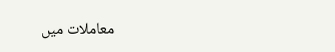معاملات میں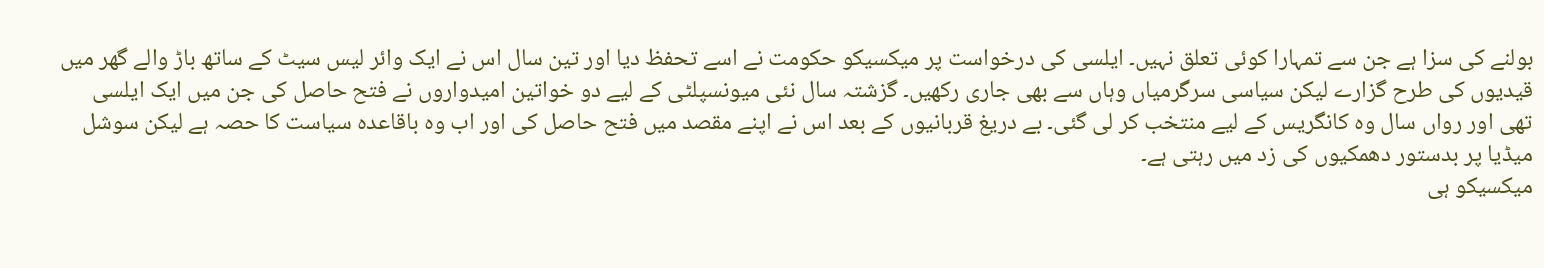بولنے کی سزا ہے جن سے تمہارا کوئی تعلق نہیں۔ ایلسی کی درخواست پر میکسیکو حکومت نے اسے تحفظ دیا اور تین سال اس نے ایک وائر لیس سیٹ کے ساتھ باڑ والے گھر میں قیدیوں کی طرح گزارے لیکن سیاسی سرگرمیاں وہاں سے بھی جاری رکھیں۔ گزشتہ سال نئی میونسپلٹی کے لیے دو خواتین امیدواروں نے فتح حاصل کی جن میں ایک ایلسی تھی اور رواں سال وہ کانگریس کے لیے منتخب کر لی گئی۔ بے دریغ قربانیوں کے بعد اس نے اپنے مقصد میں فتح حاصل کی اور اب وہ باقاعدہ سیاست کا حصہ ہے لیکن سوشل میڈیا پر بدستور دھمکیوں کی زد میں رہتی ہے۔
میکسیکو ہی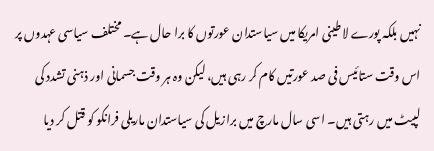نہیں بلکہ پورے لاطینی امریکا میں سیاستدان عورتوں کا برا حال ہے۔ مختلف سیاسی عہدوں پر اس وقت ستائیس فی صد عورتیں کام کر رہی ہیں، لیکن وہ ہر وقت جسمانی اور ذہنی تشدد کی لپیٹ میں رہتی ہیں۔ اسی سال مارچ میں برازیل کی سیاستدان ماریلی فرانکو کو قتل کر دیا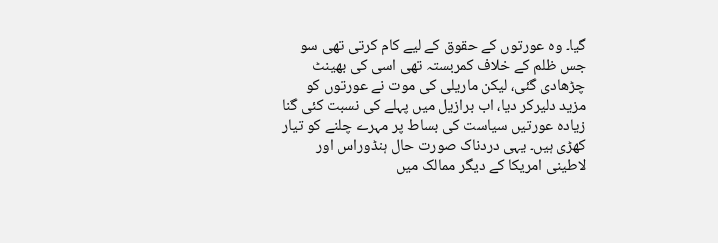گیا۔ وہ عورتوں کے حقوق کے لیے کام کرتی تھی سو جس ظلم کے خلاف کمربستہ تھی اسی کی بھینٹ چڑھادی گئی، لیکن ماریلی کی موت نے عورتوں کو مزید دلیرکر دیا، اب برازیل میں پہلے کی نسبت کئی گنا زیادہ عورتیں سیاست کی بساط پر مہرے چلنے کو تیار کھڑی ہیں۔ یہی دردناک صورت حال ہنڈوراس اور لاطینی امریکا کے دیگر ممالک میں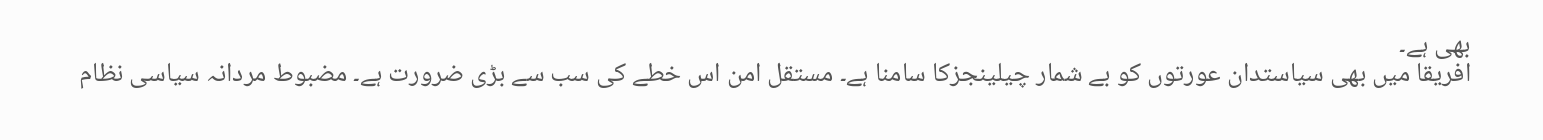بھی ہے۔
افریقا میں بھی سیاستدان عورتوں کو بے شمار چیلینجزکا سامنا ہے۔ مستقل امن اس خطے کی سب سے بڑی ضرورت ہے۔ مضبوط مردانہ سیاسی نظام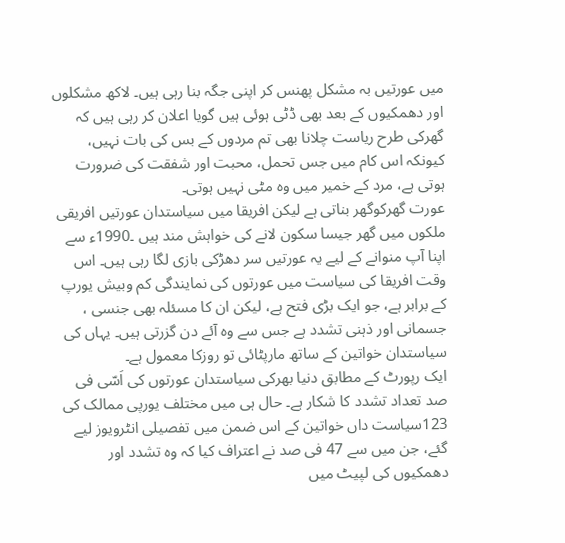میں عورتیں بہ مشکل پھنس کر اپنی جگہ بنا رہی ہیں۔ لاکھ مشکلوں اور دھمکیوں کے بعد بھی ڈٹی ہوئی ہیں گویا اعلان کر رہی ہیں کہ گھرکی طرح ریاست چلانا بھی تم مردوں کے بس کی بات نہیں، کیونکہ اس کام میں جس تحمل، محبت اور شفقت کی ضرورت ہوتی ہے، مرد کے خمیر میں وہ مٹی نہیں ہوتی۔
عورت گھرکوگھر بناتی ہے لیکن افریقا میں سیاستدان عورتیں افریقی ملکوں میں گھر جیسا سکون لانے کی خواہش مند ہیں ۔1990ء سے اپنا آپ منوانے کے لیے یہ عورتیں سر دھڑکی بازی لگا رہی ہیں۔ اس وقت افریقا کی سیاست میں عورتوں کی نمایندگی کم وبیش یورپ کے برابر ہے، جو ایک بڑی فتح ہے، لیکن ان کا مسئلہ بھی جنسی ، جسمانی اور ذہنی تشدد ہے جس سے وہ آئے دن گزرتی ہیں۔ یہاں کی سیاستدان خواتین کے ساتھ مارپٹائی تو روزکا معمول ہے۔
ایک رپورٹ کے مطابق دنیا بھرکی سیاستدان عورتوں کی اَسّی فی صد تعداد تشدد کا شکار ہے۔ حال ہی میں مختلف یورپی ممالک کی 123سیاست داں خواتین کے اس ضمن میں تفصیلی انٹرویوز لیے گئے، جن میں سے 47 فی صد نے اعتراف کیا کہ وہ تشدد اور دھمکیوں کی لپیٹ میں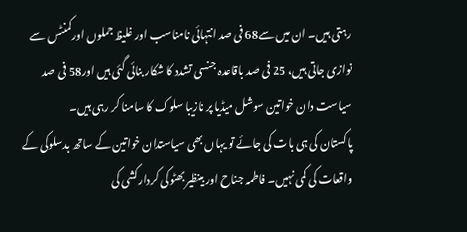رہتی ہیں۔ ان میں سے68 فی صد انتہائی نامناسب اور غلیظ جملوں اورکمنٹس سے نوازی جاتی ہیں، 25 فی صد باقاعدہ جنسی تشدد کا شکار بنائی گئی ہیں اور58 فی صد سیاست دان خواتین سوشل میڈیا پر نازیبا سلوک کا سامنا کر رہی ہیں۔
پاکستان کی ہی بات کی جائے تو یہاں بھی سیاستدان خواتین کے ساتھ بدسلوکی کے واقعات کی کمی نہیں۔ فاطمہ جناح اور بینظیر بھٹوکی کردارکشی کی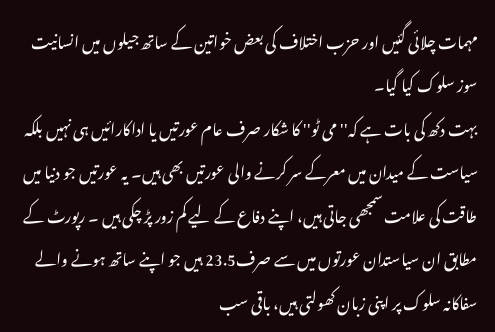مہمات چلائی گئیں اور حزب اختلاف کی بعض خواتین کے ساتھ جیلوں میں انسانیت سوز سلوک کیا گیا۔
بہت دکھ کی بات ہے کہ'' می ٹو'' کا شکار صرف عام عورتیں یا اداکارائیں ہی نہیں بلکہ سیاست کے میدان میں معرکے سر کرنے والی عورتیں بھی ہیں۔ یہ عورتیں جو دنیا میں طاقت کی علامت سمجھی جاتی ہیں، اپنے دفاع کے لیے کم زور پڑ چکی ہیں ۔ رپورٹ کے مطابق ان سیاستدان عورتوں میں سے صرف23.5 ہیں جو اپنے ساتھ ہونے والے سفاکانہ سلوک پر اپنی زبان کھولتی ہیں، باقی سب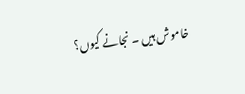خاموش ہیں ۔ نجانے کیوں؟